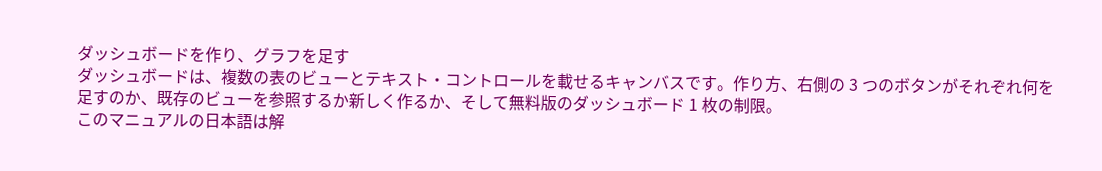ダッシュボードを作り、グラフを足す
ダッシュボードは、複数の表のビューとテキスト・コントロールを載せるキャンバスです。作り方、右側の 3 つのボタンがそれぞれ何を足すのか、既存のビューを参照するか新しく作るか、そして無料版のダッシュボード 1 枚の制限。
このマニュアルの日本語は解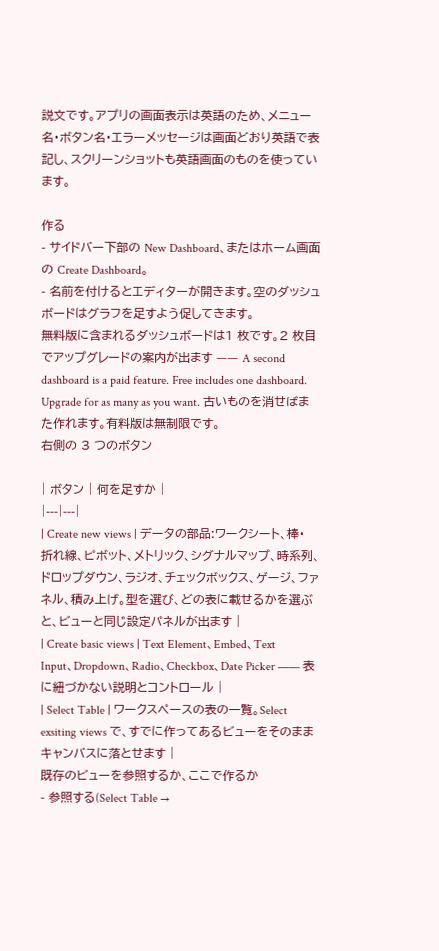説文です。アプリの画面表示は英語のため、メニュー名・ボタン名・エラーメッセージは画面どおり英語で表記し、スクリーンショットも英語画面のものを使っています。

作る
- サイドバー下部の New Dashboard、またはホーム画面の Create Dashboard。
- 名前を付けるとエディターが開きます。空のダッシュボードはグラフを足すよう促してきます。
無料版に含まれるダッシュボードは1 枚です。2 枚目でアップグレードの案内が出ます —— A second dashboard is a paid feature. Free includes one dashboard. Upgrade for as many as you want. 古いものを消せばまた作れます。有料版は無制限です。
右側の 3 つのボタン

| ボタン | 何を足すか |
|---|---|
| Create new views | データの部品:ワークシート、棒・折れ線、ピボット、メトリック、シグナルマップ、時系列、ドロップダウン、ラジオ、チェックボックス、ゲージ、ファネル、積み上げ。型を選び、どの表に載せるかを選ぶと、ビューと同じ設定パネルが出ます |
| Create basic views | Text Element、Embed、Text Input、Dropdown、Radio、Checkbox、Date Picker —— 表に紐づかない説明とコントロール |
| Select Table | ワークスペースの表の一覧。Select exsiting views で、すでに作ってあるビューをそのままキャンバスに落とせます |
既存のビューを参照するか、ここで作るか
- 参照する(Select Table →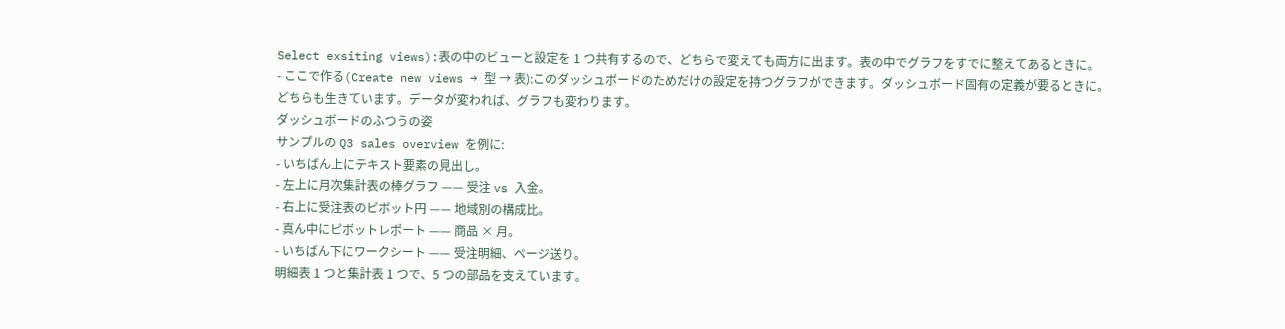Select exsiting views):表の中のビューと設定を 1 つ共有するので、どちらで変えても両方に出ます。表の中でグラフをすでに整えてあるときに。
- ここで作る(Create new views → 型 → 表):このダッシュボードのためだけの設定を持つグラフができます。ダッシュボード固有の定義が要るときに。
どちらも生きています。データが変われば、グラフも変わります。
ダッシュボードのふつうの姿
サンプルの Q3 sales overview を例に:
- いちばん上にテキスト要素の見出し。
- 左上に月次集計表の棒グラフ —— 受注 vs 入金。
- 右上に受注表のピボット円 —— 地域別の構成比。
- 真ん中にピボットレポート —— 商品 × 月。
- いちばん下にワークシート —— 受注明細、ページ送り。
明細表 1 つと集計表 1 つで、5 つの部品を支えています。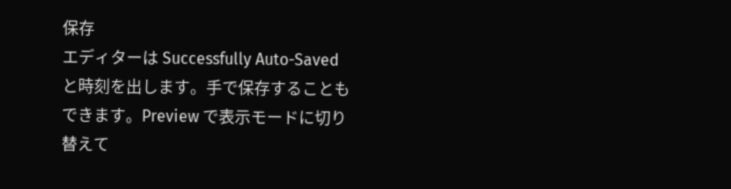保存
エディターは Successfully Auto-Saved と時刻を出します。手で保存することもできます。Preview で表示モードに切り替えて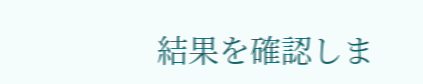結果を確認しま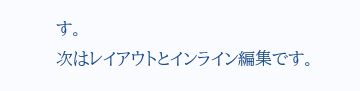す。
次はレイアウトとインライン編集です。